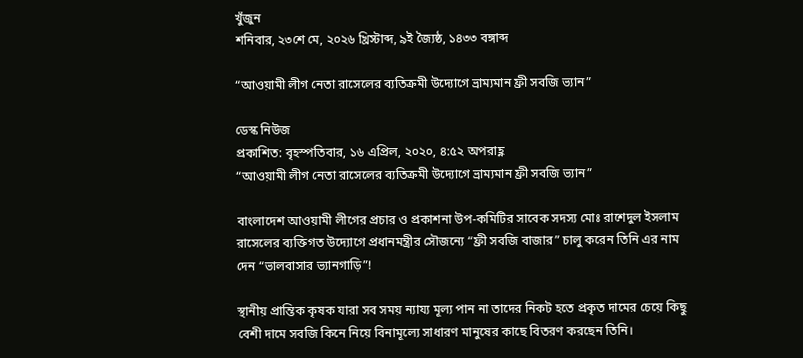খুঁজুন
শনিবার, ২৩শে মে, ২০২৬ খ্রিস্টাব্দ, ৯ই জ্যৈষ্ঠ, ১৪৩৩ বঙ্গাব্দ

“আওয়ামী লীগ নেতা রাসেলের ব্যতিক্রমী উদ্যোগে ভ্রাম্যমান ফ্রী সবজি ভ্যান”

ডেস্ক নিউজ
প্রকাশিত: বৃহস্পতিবার, ১৬ এপ্রিল, ২০২০, ৪:৫২ অপরাহ্ণ
“আওয়ামী লীগ নেতা রাসেলের ব্যতিক্রমী উদ্যোগে ভ্রাম্যমান ফ্রী সবজি ভ্যান”

বাংলাদেশ আওয়ামী লীগের প্রচার ও প্রকাশনা উপ-কমিটির সাবেক সদস্য মোঃ রাশেদুল ইসলাম রাসেলের ব্যক্তিগত উদ্যোগে প্রধানমন্ত্রীর সৌজন্যে “ফ্রী সবজি বাজার” চালু করেন তিনি এর নাম দেন “ভালবাসার ভ্যানগাড়ি”!

স্থানীয় প্রান্তিক কৃষক যারা সব সময় ন্যায্য মূল্য পান না তাদের নিকট হতে প্রকৃত দামের চেয়ে কিছু বেশী দামে সবজি কিনে নিয়ে বিনামূল্যে সাধারণ মানুষের কাছে বিতরণ করছেন তিনি।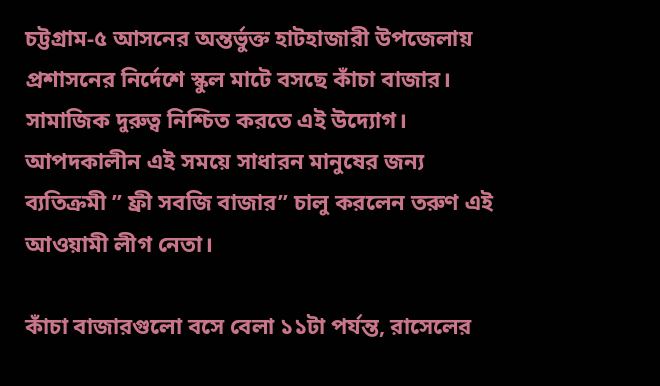চট্টগ্রাম-৫ আসনের অন্তর্ভুক্ত হাটহাজারী উপজেলায় প্রশাসনের নির্দেশে স্কুল মাটে বসছে কাঁচা বাজার। সামাজিক দুরুত্ব নিশ্চিত করতে এই উদ্যোগ। আপদকালীন এই সময়ে সাধারন মানুষের জন্য ব্যতিক্রমী ” ফ্রী সবজি বাজার” চালু করলেন তরুণ এই আওয়ামী লীগ নেতা।

কাঁচা বাজারগুলো বসে বেলা ১১টা পর্যন্ত, রাসেলের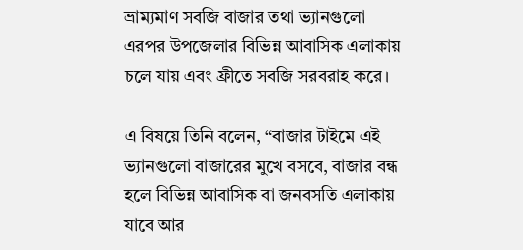ভ্রাম্যমাণ সবজি বাজার তথা ভ্যানগুলো এরপর উপজেলার বিভিন্ন আবাসিক এলাকায় চলে যায় এবং ফ্রীতে সবজি সরবরাহ করে।

এ বিষয়ে তিনি বলেন, “বাজার টাইমে এই ভ্যানগুলো বাজারের মুখে বসবে, বাজার বন্ধ হলে বিভিন্ন আবাসিক বা জনবসতি এলাকায় যাবে আর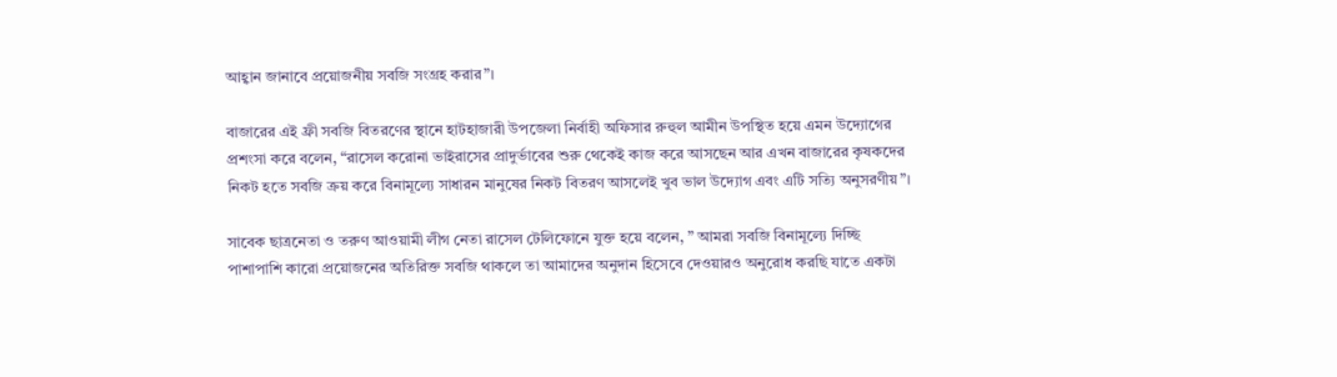আহ্বান জানাবে প্রয়োজনীয় সবজি সংগ্রহ করার”।

বাজারের এই ফ্রী সবজি বিতরণের স্থানে হাটহাজারী উপজেলা নির্বাহী অফিসার রুহুল আমীন উপস্থিত হয়ে এমন উদ্যোগের প্রশংসা করে বলেন, “রাসেল করোনা ভাইরাসের প্রাদুর্ভাবের শুরু থেকেই কাজ করে আসছেন আর এখন বাজারের কৃষকদের নিকট হতে সবজি ক্রয় করে বিনামূল্যে সাধারন মানুষের নিকট বিতরণ আসলেই খুব ভাল উদ্যোগ এবং এটি সত্যি অনুসরণীয়”।

সাবেক ছাত্রনেতা ও তরুণ আওয়ামী লীগ নেতা রাসেল টেলিফোনে যুক্ত হয়ে বলেন, ” আমরা সবজি বিনামূল্যে দিচ্ছি পাশাপাশি কারো প্রয়োজনের অতিরিক্ত সবজি থাকলে তা আমাদের অনুদান হিসেবে দেওয়ারও অনুরোধ করছি যাতে একটা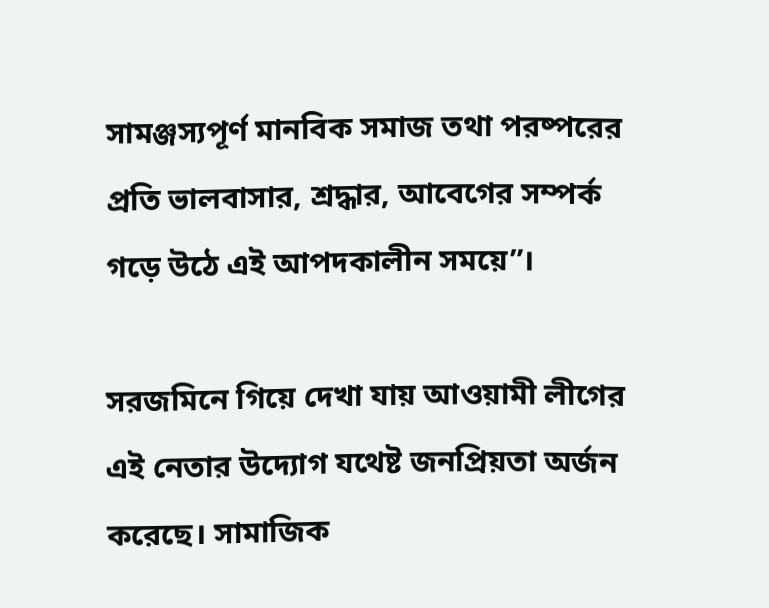সামঞ্জস্যপূর্ণ মানবিক সমাজ তথা পরষ্পরের প্রতি ভালবাসার, শ্রদ্ধার, আবেগের সম্পর্ক গড়ে উঠে এই আপদকালীন সময়ে”।

সরজমিনে গিয়ে দেখা যায় আওয়ামী লীগের এই নেতার উদ্যোগ যথেষ্ট জনপ্রিয়তা অর্জন করেছে। সামাজিক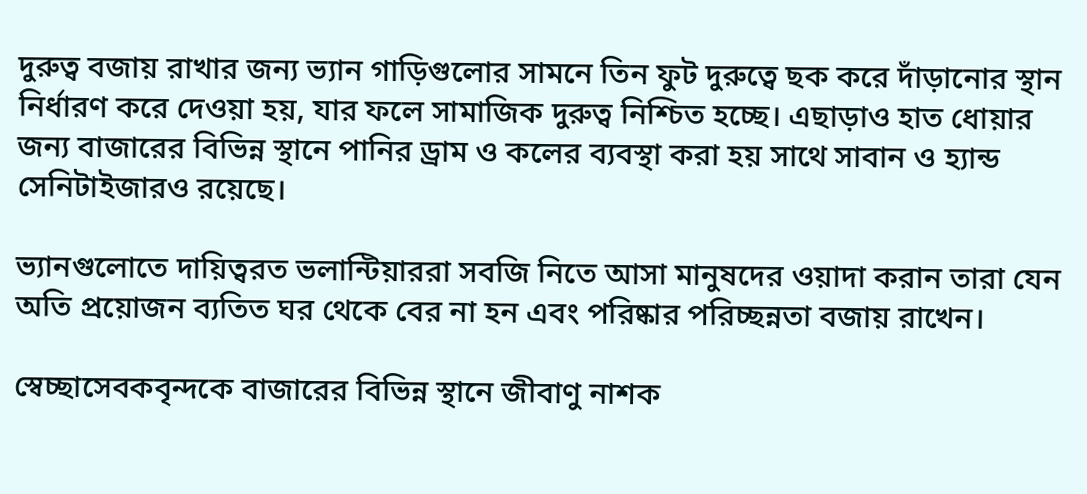দুরুত্ব বজায় রাখার জন্য ভ্যান গাড়িগুলোর সামনে তিন ফুট দুরুত্বে ছক করে দাঁড়ানোর স্থান নির্ধারণ করে দেওয়া হয়, যার ফলে সামাজিক দুরুত্ব নিশ্চিত হচ্ছে। এছাড়াও হাত ধোয়ার জন্য বাজারের বিভিন্ন স্থানে পানির ড্রাম ও কলের ব্যবস্থা করা হয় সাথে সাবান ও হ্যান্ড সেনিটাইজারও রয়েছে।

ভ্যানগুলোতে দায়িত্বরত ভলান্টিয়াররা সবজি নিতে আসা মানুষদের ওয়াদা করান তারা যেন অতি প্রয়োজন ব্যতিত ঘর থেকে বের না হন এবং পরিষ্কার পরিচ্ছন্নতা বজায় রাখেন।

স্বেচ্ছাসেবকবৃন্দকে বাজারের বিভিন্ন স্থানে জীবাণু নাশক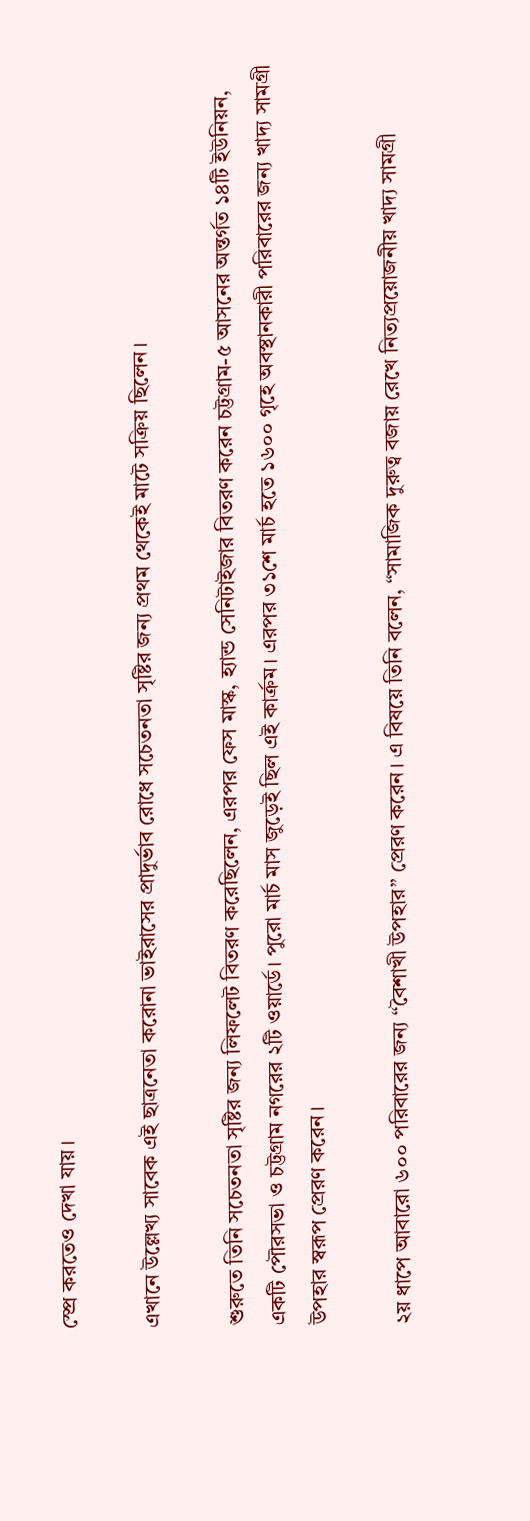স্প্রে করতেও দেখা যায়।

এখানে উল্লেখ্য সাবেক এই ছাত্রনেতা করোনা ভাইরাসের প্রাদুর্ভাব রোধে সচেতনতা সৃষ্টির জন্য প্রথম থেকেই মাটে সক্রিয় ছিলেন।

শুরুতে তিনি সচেতনতা সৃষ্টির জন্য লিফলেট বিতরণ করেছিলেন, এরপর ফেস মাস্ক, হ্যান্ড সেনিটাইজার বিতরণ করেন চট্টগ্রাম-৫ আসনের অন্তর্গত ১৪টি ইউনিয়ন, একটি পৌরসভা ও চট্টগ্রাম নগরের ২টি ওয়ার্ডে। পুরো মার্চ মাস জুড়েই ছিল এই কার্ক্রম। এরপর ৩১শে মার্চ হতে ১৬০০ গৃহে অবস্থানকারী পরিবারের জন্য খাদ্য সামগ্রী উপহার স্বরূপ প্রেরণ করেন।

২য় ধাপে আবারো ৬০০ পরিবারের জন্য “বৈশাখী উপহার” প্রেরণ করেন। এ বিষয়ে তিনি বলেন, “সামাজিক দুরুত্ব বজায় রেখে নিত্যপ্রয়োজনীয় খাদ্য সামগ্রী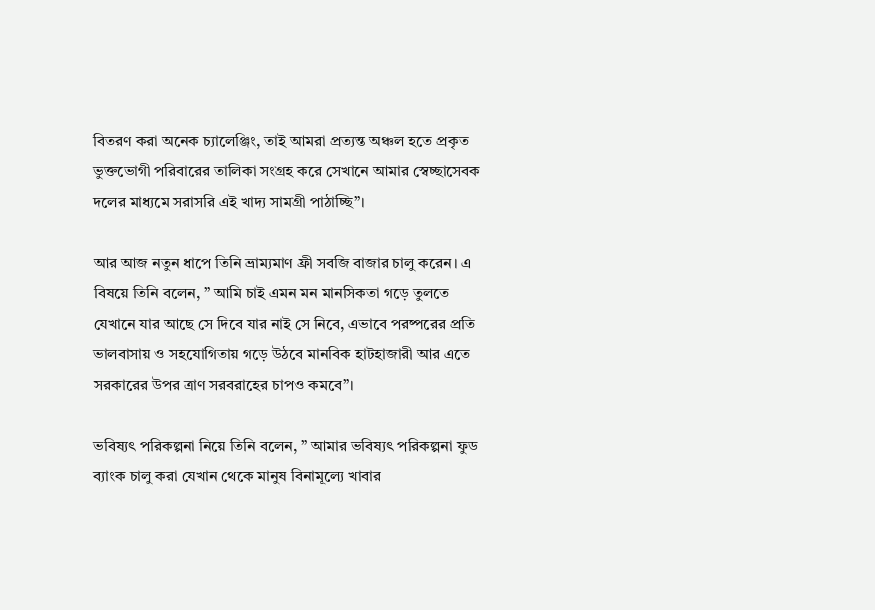বিতরণ করা অনেক চ্যালেঞ্জিং, তাই আমরা প্রত্যন্ত অঞ্চল হতে প্রকৃত ভুক্তভোগী পরিবারের তালিকা সংগ্রহ করে সেখানে আমার স্বেচ্ছাসেবক দলের মাধ্যমে সরাসরি এই খাদ্য সামগ্রী পাঠাচ্ছি”।

আর আজ নতুন ধাপে তিনি ভ্রাম্যমাণ ফ্রী সবজি বাজার চালু করেন। এ বিষয়ে তিনি বলেন, ” আমি চাই এমন মন মানসিকতা গড়ে তুলতে যেখানে যার আছে সে দিবে যার নাই সে নিবে, এভাবে পরষ্পরের প্রতি ভালবাসায় ও সহযোগিতায় গড়ে উঠবে মানবিক হাটহাজারী আর এতে সরকারের উপর ত্রাণ সরবরাহের চাপও কমবে”।

ভবিষ্যৎ পরিকল্পনা নিয়ে তিনি বলেন, ” আমার ভবিষ্যৎ পরিকল্পনা ফুড ব্যাংক চালু করা যেখান থেকে মানুষ বিনামূল্যে খাবার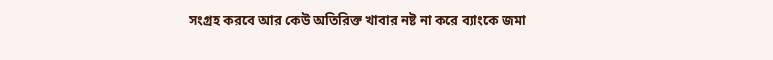সংগ্রহ করবে আর কেউ অতিরিক্ত খাবার নষ্ট না করে ব্যাংকে জমা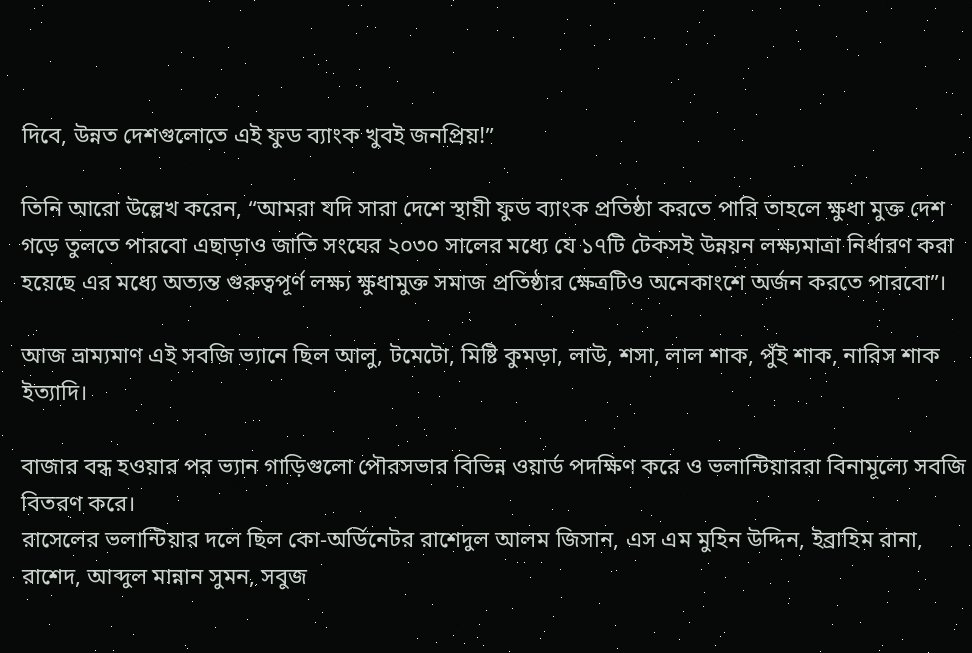দিবে, উন্নত দেশগুলোতে এই ফুড ব্যাংক খুবই জনপ্রিয়!”

তিনি আরো উল্লেখ করেন, “আমরা যদি সারা দেশে স্থায়ী ফুড ব্যাংক প্রতিষ্ঠা করতে পারি তাহলে ক্ষুধা মুক্ত দেশ গড়ে তুলতে পারবো এছাড়াও জাতি সংঘের ২০৩০ সালের মধ্যে যে ১৭টি টেকসই উন্নয়ন লক্ষ্যমাত্রা নির্ধারণ করা হয়েছে এর মধ্যে অত্যন্ত গুরুত্বপূর্ণ লক্ষ্য ক্ষুধামুক্ত সমাজ প্রতিষ্ঠার ক্ষেত্রটিও অনেকাংশে অর্জন করতে পারবো”।

আজ ভ্রাম্যমাণ এই সবজি ভ্যানে ছিল আলু, টমেটো, মিষ্টি কুমড়া, লাউ, শসা, লাল শাক, পুঁই শাক, নারিস শাক ইত্যাদি।

বাজার বন্ধ হওয়ার পর ভ্যান গাড়িগুলো পৌরসভার বিভিন্ন ওয়ার্ড পদক্ষিণ করে ও ভলান্টিয়াররা বিনামূল্যে সবজি বিতরণ করে।
রাসেলের ভলান্টিয়ার দলে ছিল কো-অর্ডিনেটর রাশেদুল আলম জিসান, এস এম মুহিন উদ্দিন, ইব্রাহিম রানা, রাশেদ, আব্দুল মান্নান সুমন, সবুজ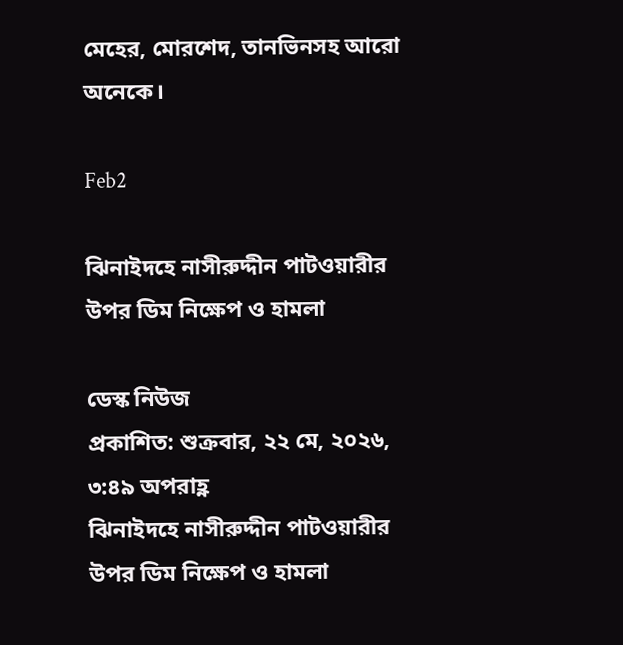মেহের, মোরশেদ, তানভিনসহ আরো অনেকে।

Feb2

ঝিনাইদহে নাসীরুদ্দীন পাটওয়ারীর উপর ডিম নিক্ষেপ ও হামলা

ডেস্ক নিউজ
প্রকাশিত: শুক্রবার, ২২ মে, ২০২৬, ৩:৪৯ অপরাহ্ণ
ঝিনাইদহে নাসীরুদ্দীন পাটওয়ারীর উপর ডিম নিক্ষেপ ও হামলা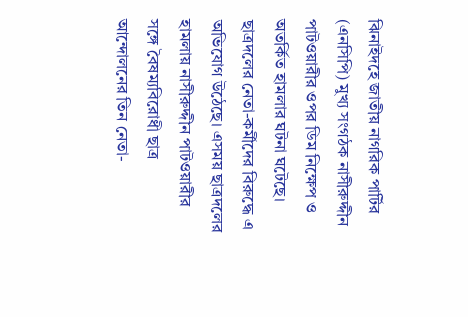ঝিনাইদহে জাতীয় নাগরিক পার্টির (এনসিপি) মুখ্য সংগঠক নাসীরুদ্দীন পাটওয়ারীর ওপর ডিম নিক্ষেপ ও অতর্কিত হামলার ঘটনা ঘটেছে। ছাত্রদলের নেতা-কর্মীদের বিরুদ্ধে এ অভিযোগ উঠেছে। এসময় ছাত্রদলের হামলায় নাসীরুদ্দীন পাটওয়ারীর সঙ্গে বৈষম্যবিরোধী ছাত্র আন্দোলনের তিন নেতা-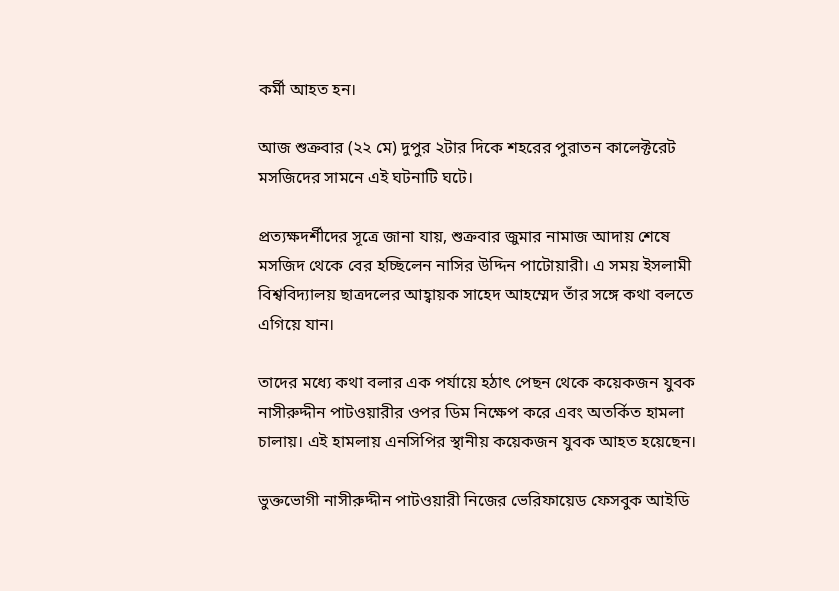কর্মী আহত হন।

আজ শুক্রবার (২২ মে) দুপুর ২টার দিকে শহরের পুরাতন কালেক্টরেট মসজিদের সামনে এই ঘটনাটি ঘটে।

প্রত্যক্ষদর্শীদের সূত্রে জানা যায়, শুক্রবার জুমার নামাজ আদায় শেষে মসজিদ থেকে বের হচ্ছিলেন নাসির উদ্দিন পাটোয়ারী। এ সময় ইসলামী বিশ্ববিদ্যালয় ছাত্রদলের আহ্বায়ক সাহেদ আহম্মেদ তাঁর সঙ্গে কথা বলতে এগিয়ে যান।

তাদের মধ্যে কথা বলার এক পর্যায়ে হঠাৎ পেছন থেকে কয়েকজন যুবক নাসীরুদ্দীন পাটওয়ারীর ওপর ডিম নিক্ষেপ করে এবং অতর্কিত হামলা চালায়। এই হামলায় এনসিপির স্থানীয় কয়েকজন যুবক আহত হয়েছেন।

ভুক্তভোগী নাসীরুদ্দীন পাটওয়ারী নিজের ভেরিফায়েড ফেসবুক আইডি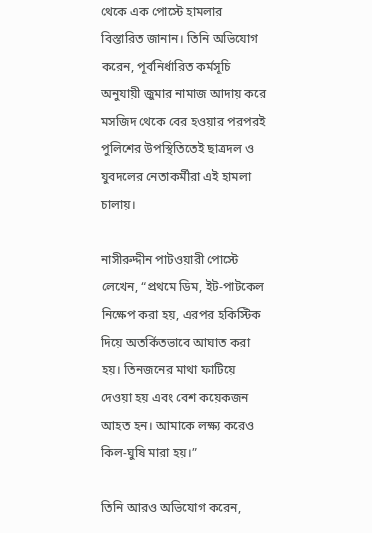থেকে এক পোস্টে হামলার বিস্তারিত জানান। তিনি অভিযোগ করেন, পূর্বনির্ধারিত কর্মসূচি অনুযায়ী জুমার নামাজ আদায় করে মসজিদ থেকে বের হওয়ার পরপরই পুলিশের উপস্থিতিতেই ছাত্রদল ও যুবদলের নেতাকর্মীরা এই হামলা চালায়।

নাসীরুদ্দীন পাটওয়ারী পোস্টে লেখেন, “প্রথমে ডিম, ইট-পাটকেল নিক্ষেপ করা হয়, এরপর হকিস্টিক দিয়ে অতর্কিতভাবে আঘাত করা হয়। তিনজনের মাথা ফাটিয়ে দেওয়া হয় এবং বেশ কয়েকজন আহত হন। আমাকে লক্ষ্য করেও কিল-ঘুষি মারা হয়।”

তিনি আরও অভিযোগ করেন,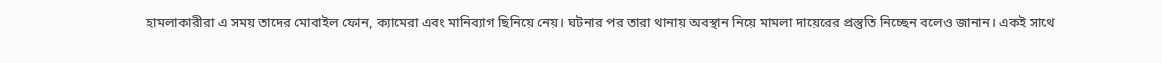হামলাকারীরা এ সময় তাদের মোবাইল ফোন, ক্যামেরা এবং মানিব্যাগ ছিনিয়ে নেয়। ঘটনার পর তারা থানায় অবস্থান নিয়ে মামলা দায়েরের প্রস্তুতি নিচ্ছেন বলেও জানান। একই সাথে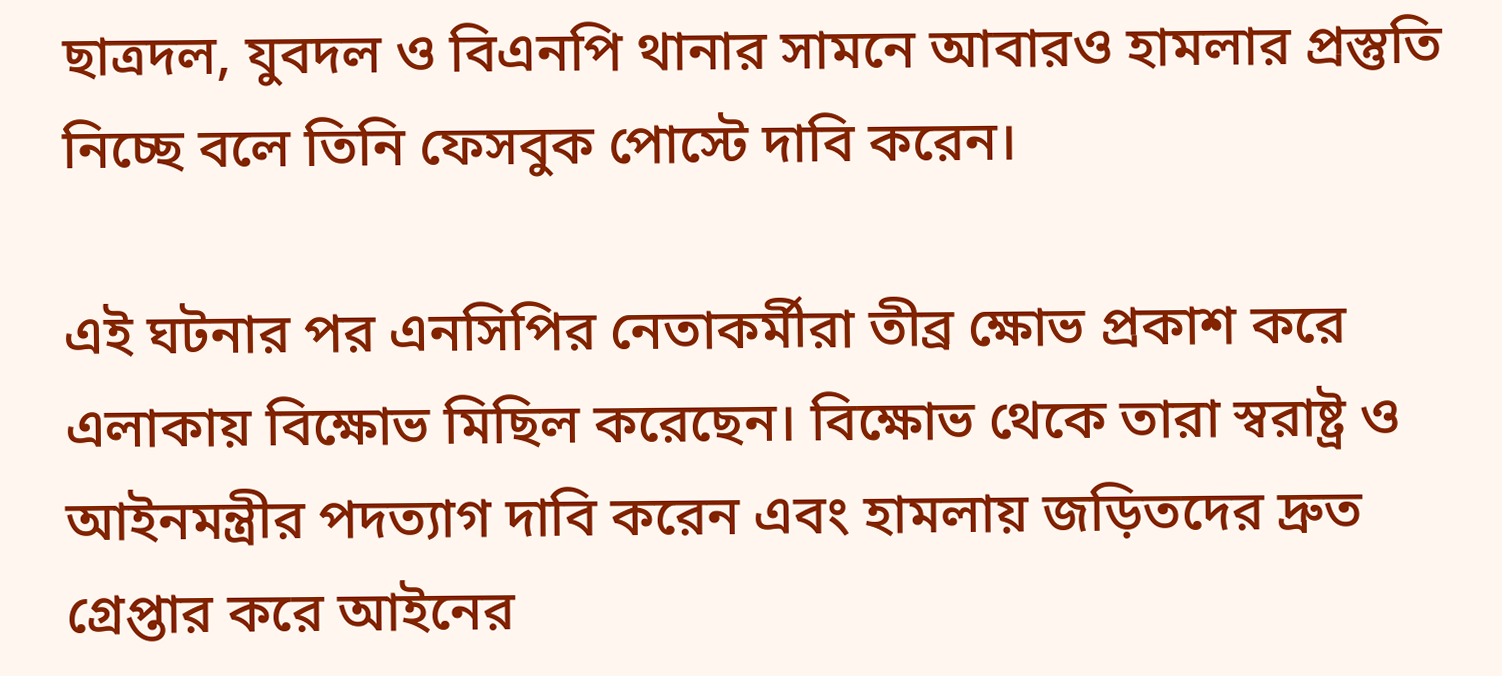ছাত্রদল, যুবদল ও বিএনপি থানার সামনে আবারও হামলার প্রস্তুতি নিচ্ছে বলে তিনি ফেসবুক পোস্টে দাবি করেন।

এই ঘটনার পর এনসিপির নেতাকর্মীরা তীব্র ক্ষোভ প্রকাশ করে এলাকায় বিক্ষোভ মিছিল করেছেন। বিক্ষোভ থেকে তারা স্বরাষ্ট্র ও আইনমন্ত্রীর পদত্যাগ দাবি করেন এবং হামলায় জড়িতদের দ্রুত গ্রেপ্তার করে আইনের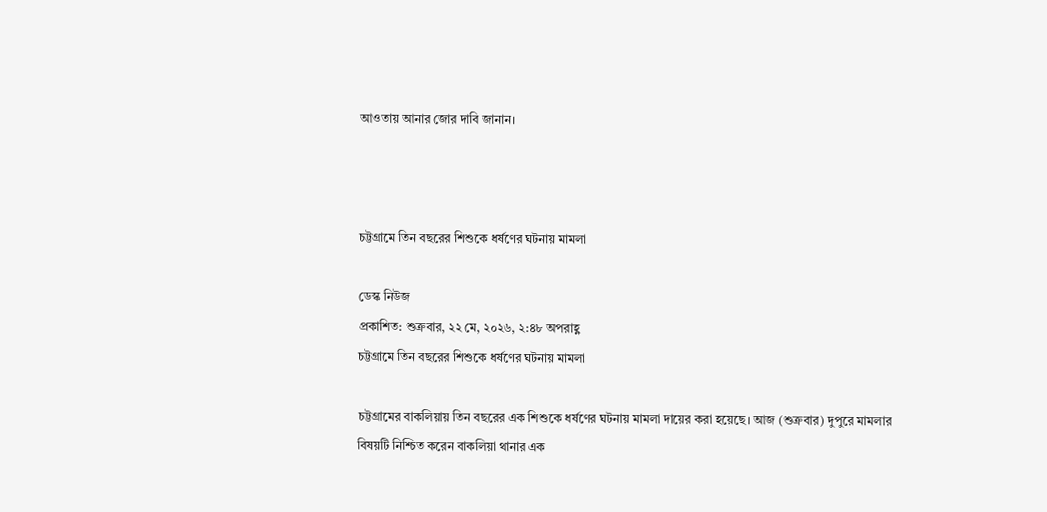আওতায় আনার জোর দাবি জানান।



চট্টগ্রামে তিন বছরের শিশুকে ধর্ষণের ঘটনায় মামলা

ডেস্ক নিউজ
প্রকাশিত: শুক্রবার, ২২ মে, ২০২৬, ২:৪৮ অপরাহ্ণ
চট্টগ্রামে তিন বছরের শিশুকে ধর্ষণের ঘটনায় মামলা

চট্টগ্রামের বাকলিয়ায় তিন বছরের এক শিশুকে ধর্ষণের ঘটনায় মামলা দায়ের করা হয়েছে। আজ (শুক্রবার) দুপুরে মামলার বিষয়টি নিশ্চিত করেন বাকলিয়া থানার এক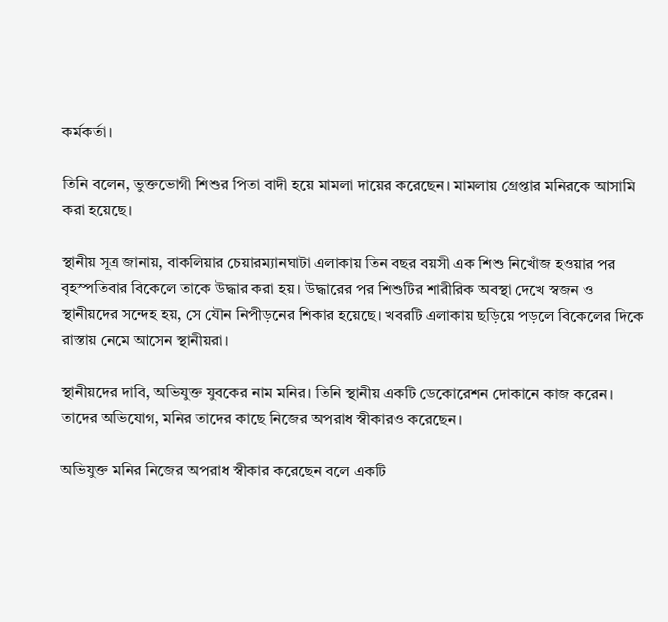কর্মকর্তা।

তিনি বলেন, ভুক্তভোগী শিশুর পিতা বাদী হয়ে মামলা দায়ের করেছেন। মামলায় গ্রেপ্তার মনিরকে আসামি করা হয়েছে।

স্থানীয় সূত্র জানায়, বাকলিয়ার চেয়ারম্যানঘাটা এলাকায় তিন বছর বয়সী এক শিশু নিখোঁজ হওয়ার পর বৃহস্পতিবার বিকেলে তাকে উদ্ধার করা হয়। উদ্ধারের পর শিশুটির শারীরিক অবস্থা দেখে স্বজন ও স্থানীয়দের সন্দেহ হয়, সে যৌন নিপীড়নের শিকার হয়েছে। খবরটি এলাকায় ছড়িয়ে পড়লে বিকেলের দিকে রাস্তায় নেমে আসেন স্থানীয়রা।

স্থানীয়দের দাবি, অভিযুক্ত যুবকের নাম মনির। তিনি স্থানীয় একটি ডেকোরেশন দোকানে কাজ করেন। তাদের অভিযোগ, মনির তাদের কাছে নিজের অপরাধ স্বীকারও করেছেন।

অভিযুক্ত মনির নিজের অপরাধ স্বীকার করেছেন বলে একটি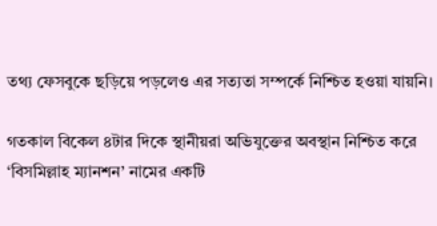তথ্য ফেসবুকে ছড়িয়ে পড়লেও এর সত্যতা সম্পর্কে নিশ্চিত হওয়া যায়নি।

গতকাল বিকেল ৪টার দিকে স্থানীয়রা অভিযুক্তের অবস্থান নিশ্চিত করে ‘বিসমিল্লাহ ম্যানশন’ নামের একটি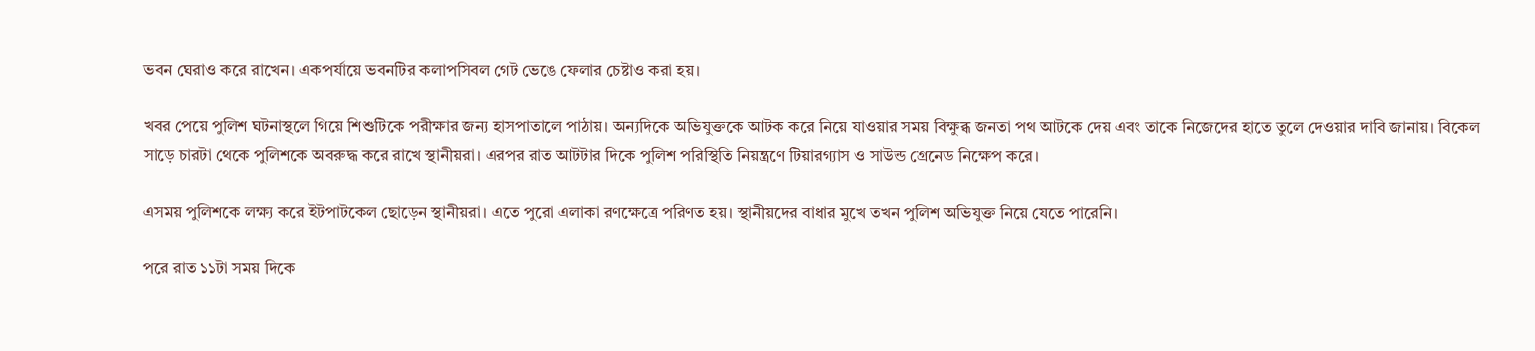ভবন ঘেরাও করে রাখেন। একপর্যায়ে ভবনটির কলাপসিবল গেট ভেঙে ফেলার চেষ্টাও করা হয়।

খবর পেয়ে পুলিশ ঘটনাস্থলে গিয়ে শিশুটিকে পরীক্ষার জন্য হাসপাতালে পাঠায়। অন্যদিকে অভিযুক্তকে আটক করে নিয়ে যাওয়ার সময় বিক্ষুব্ধ জনতা পথ আটকে দেয় এবং তাকে নিজেদের হাতে তুলে দেওয়ার দাবি জানায়। বিকেল সাড়ে চারটা থেকে পুলিশকে অবরুদ্ধ করে রাখে স্থানীয়রা। এরপর রাত আটটার দিকে পুলিশ পরিস্থিতি নিয়ন্ত্রণে টিয়ারগ্যাস ও সাউন্ড গ্রেনেড নিক্ষেপ করে।

এসময় পুলিশকে লক্ষ্য করে ইটপাটকেল ছোড়েন স্থানীয়রা। এতে পুরো এলাকা রণক্ষেত্রে পরিণত হয়। স্থানীয়দের বাধার মুখে তখন পুলিশ অভিযুক্ত নিয়ে যেতে পারেনি।

পরে রাত ১১টা সময় দিকে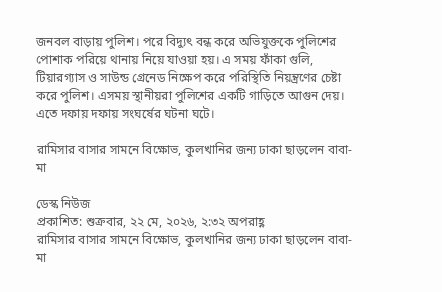জনবল বাড়ায় পুলিশ। পরে বিদ্যুৎ বন্ধ করে অভিযুক্তকে পুলিশের পোশাক পরিয়ে থানায় নিয়ে যাওয়া হয়। এ সময় ফাঁকা গুলি, টিয়ারগ্যাস ও সাউন্ড গ্রেনেড নিক্ষেপ করে পরিস্থিতি নিয়ন্ত্রণের চেষ্টা করে পুলিশ। এসময় স্থানীয়রা পুলিশের একটি গাড়িতে আগুন দেয়। এতে দফায় দফায় সংঘর্ষের ঘটনা ঘটে।

রামিসার বাসার সামনে বিক্ষোভ, কুলখানির জন্য ঢাকা ছাড়লেন বাবা-মা

ডেস্ক নিউজ
প্রকাশিত: শুক্রবার, ২২ মে, ২০২৬, ২:৩২ অপরাহ্ণ
রামিসার বাসার সামনে বিক্ষোভ, কুলখানির জন্য ঢাকা ছাড়লেন বাবা-মা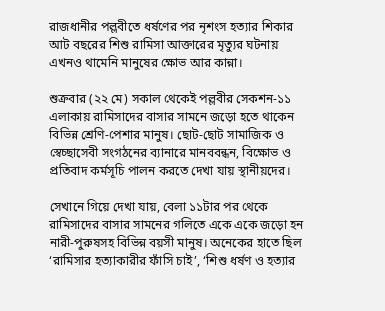রাজধানীর পল্লবীতে ধর্ষণের পর নৃশংস হত্যার শিকার আট বছরের শিশু রামিসা আক্তারের মৃত্যুর ঘটনায় এখনও থামেনি মানুষের ক্ষোভ আর কান্না।

শুক্রবার (২২ মে) সকাল থেকেই পল্লবীর সেকশন-১১ এলাকায় রামিসাদের বাসার সামনে জড়ো হতে থাকেন বিভিন্ন শ্রেণি-পেশার মানুষ। ছোট-ছোট সামাজিক ও স্বেচ্ছাসেবী সংগঠনের ব্যানারে মানববন্ধন, বিক্ষোভ ও প্রতিবাদ কর্মসূচি পালন করতে দেখা যায় স্থানীয়দের।

সেখানে গিয়ে দেখা যায়, বেলা ১১টার পর থেকে রামিসাদের বাসার সামনের গলিতে একে একে জড়ো হন নারী-পুরুষসহ বিভিন্ন বয়সী মানুষ। অনেকের হাতে ছিল ‘রামিসার হত্যাকারীর ফাঁসি চাই’, ‘শিশু ধর্ষণ ও হত্যার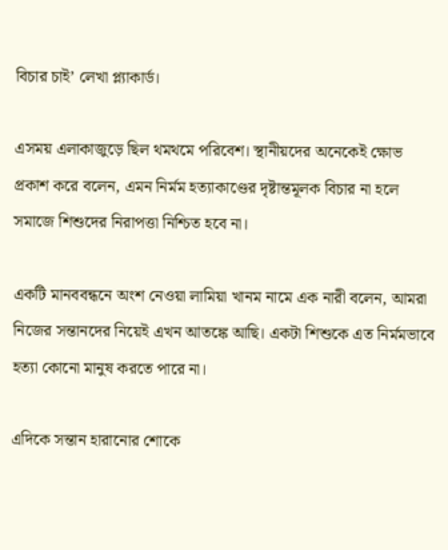বিচার চাই’ লেখা প্ল্যাকার্ড।

এসময় এলাকাজুড়ে ছিল থমথমে পরিবেশ। স্থানীয়দের অনেকেই ক্ষোভ প্রকাশ করে বলেন, এমন নির্মম হত্যাকাণ্ডের দৃষ্টান্তমূলক বিচার না হলে সমাজে শিশুদের নিরাপত্তা নিশ্চিত হবে না।

একটি মানববন্ধনে অংশ নেওয়া লামিয়া খানম নামে এক নারী বলেন, আমরা নিজের সন্তানদের নিয়েই এখন আতঙ্কে আছি। একটা শিশুকে এত নির্মমভাবে হত্যা কোনো মানুষ করতে পারে না।

এদিকে সন্তান হারানোর শোকে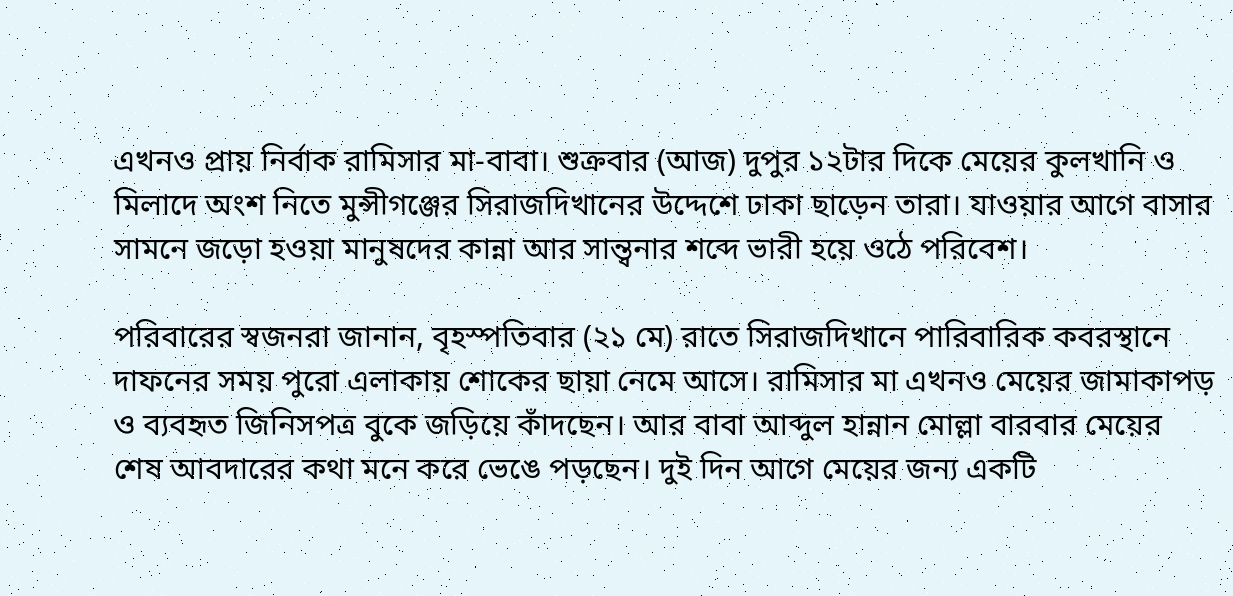এখনও প্রায় নির্বাক রামিসার মা-বাবা। শুক্রবার (আজ) দুপুর ১২টার দিকে মেয়ের কুলখানি ও মিলাদে অংশ নিতে মুন্সীগঞ্জের সিরাজদিখানের উদ্দেশে ঢাকা ছাড়েন তারা। যাওয়ার আগে বাসার সামনে জড়ো হওয়া মানুষদের কান্না আর সান্ত্বনার শব্দে ভারী হয়ে ওঠে পরিবেশ।

পরিবারের স্বজনরা জানান, বৃহস্পতিবার (২১ মে) রাতে সিরাজদিখানে পারিবারিক কবরস্থানে দাফনের সময় পুরো এলাকায় শোকের ছায়া নেমে আসে। রামিসার মা এখনও মেয়ের জামাকাপড় ও ব্যবহৃত জিনিসপত্র বুকে জড়িয়ে কাঁদছেন। আর বাবা আব্দুল হান্নান মোল্লা বারবার মেয়ের শেষ আবদারের কথা মনে করে ভেঙে পড়ছেন। দুই দিন আগে মেয়ের জন্য একটি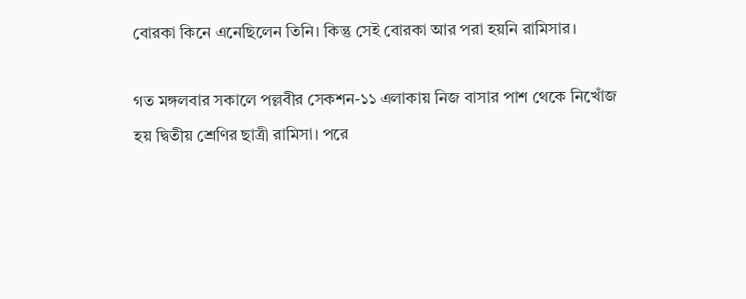বোরকা কিনে এনেছিলেন তিনি। কিন্তু সেই বোরকা আর পরা হয়নি রামিসার।

গত মঙ্গলবার সকালে পল্লবীর সেকশন-১১ এলাকায় নিজ বাসার পাশ থেকে নিখোঁজ হয় দ্বিতীয় শ্রেণির ছাত্রী রামিসা। পরে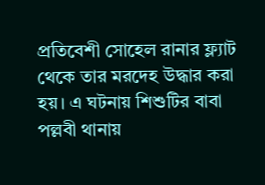প্রতিবেশী সোহেল রানার ফ্ল্যাট থেকে তার মরদেহ উদ্ধার করা হয়। এ ঘটনায় শিশুটির বাবা পল্লবী থানায়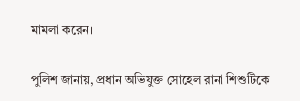মামলা করেন।

পুলিশ জানায়, প্রধান অভিযুক্ত সোহেল রানা শিশুটিকে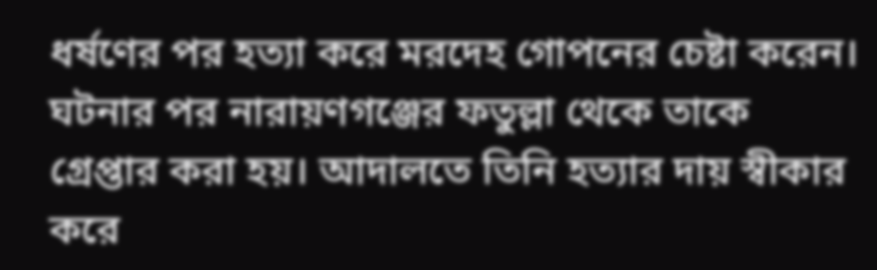ধর্ষণের পর হত্যা করে মরদেহ গোপনের চেষ্টা করেন। ঘটনার পর নারায়ণগঞ্জের ফতুল্লা থেকে তাকে গ্রেপ্তার করা হয়। আদালতে তিনি হত্যার দায় স্বীকার করে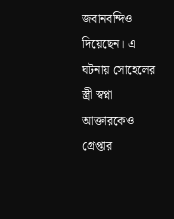জবানবন্দিও দিয়েছেন। এ ঘটনায় সোহেলের স্ত্রী স্বপ্না আক্তারকেও গ্রেপ্তার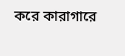করে কারাগারে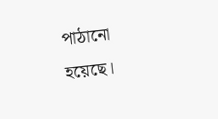পাঠানো হয়েছে।